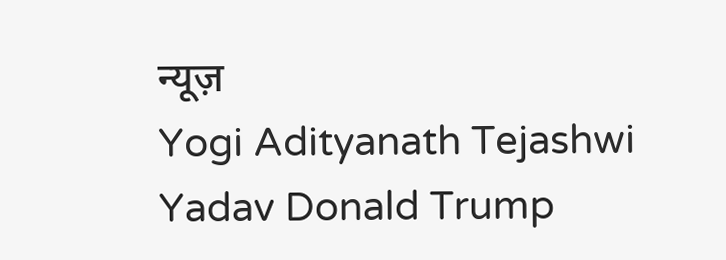न्यूज़
Yogi Adityanath Tejashwi Yadav Donald Trump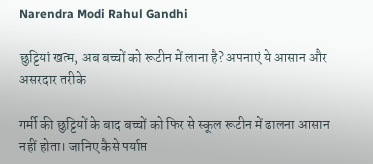Narendra Modi Rahul Gandhi

छुट्टियां खत्म, अब बच्चों को रूटीन में लाना है? अपनाएं ये आसान और असरदार तरीके

गर्मी की छुट्टियों के बाद बच्चों को फिर से स्कूल रूटीन में ढालना आसान नहीं होता। जानिए कैसे पर्याप्त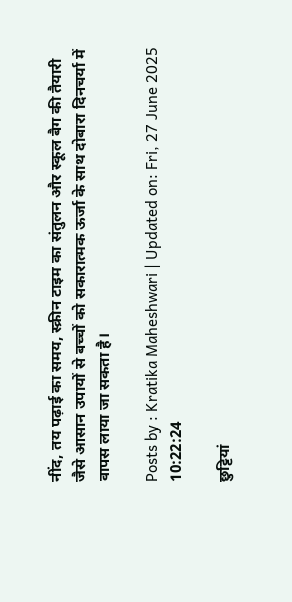नींद, तय पढ़ाई का समय, स्क्रीन टाइम का संतुलन और स्कूल बैग की तैयारी जैसे आसान उपायों से बच्चों को सकारात्मक ऊर्जा के साथ दोबारा दिनचर्या में वापस लाया जा सकता है।

Posts by : Kratika Maheshwari | Updated on: Fri, 27 June 2025 10:22:24

छुट्टियां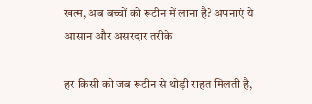खत्म, अब बच्चों को रूटीन में लाना है? अपनाएं ये आसान और असरदार तरीके

हर किसी को जब रूटीन से थोड़ी राहत मिलती है,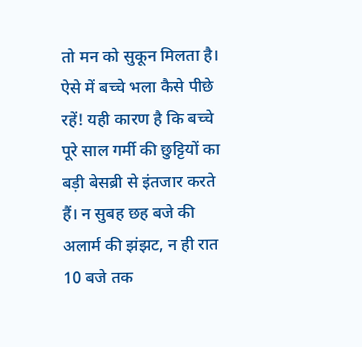तो मन को सुकून मिलता है। ऐसे में बच्चे भला कैसे पीछे रहें! यही कारण है कि बच्चे पूरे साल गर्मी की छुट्टियों का बड़ी बेसब्री से इंतजार करते हैं। न सुबह छह बजे की अलार्म की झंझट, न ही रात 10 बजे तक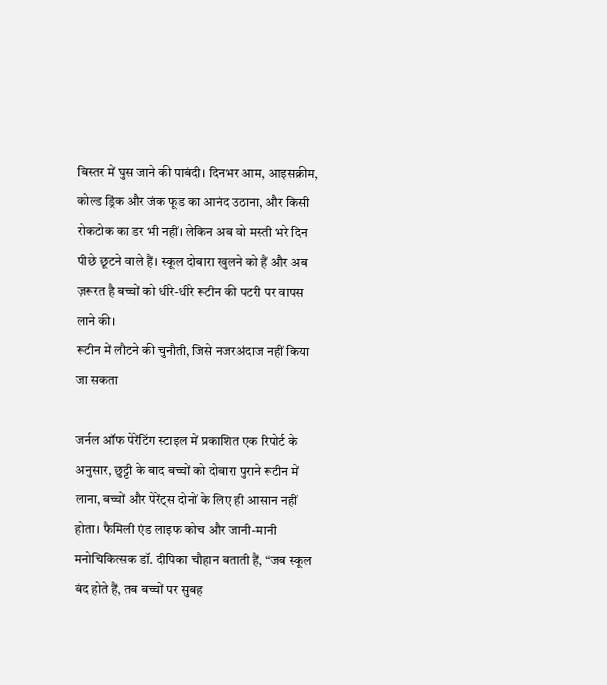बिस्तर में घुस जाने की पाबंदी। दिनभर आम, आइसक्रीम, कोल्ड ड्रिंक और जंक फूड का आनंद उठाना, और किसी रोकटोक का डर भी नहीं। लेकिन अब वो मस्ती भरे दिन पीछे छूटने वाले हैं। स्कूल दोबारा खुलने को हैं और अब ज़रूरत है बच्चों को धीरे-धीरे रूटीन की पटरी पर वापस लाने की।
रूटीन में लौटने की चुनौती, जिसे नजरअंदाज नहीं किया जा सकता

जर्नल ऑफ पेरेंटिंग स्टाइल में प्रकाशित एक रिपोर्ट के अनुसार, छुट्टी के बाद बच्चों को दोबारा पुराने रूटीन में लाना, बच्चों और पेरेंट्स दोनों के लिए ही आसान नहीं होता। फैमिली एंड लाइफ कोच और जानी-मानी मनोचिकित्सक डॉ. दीपिका चौहान बताती हैं, “जब स्कूल बंद होते हैं, तब बच्चों पर सुबह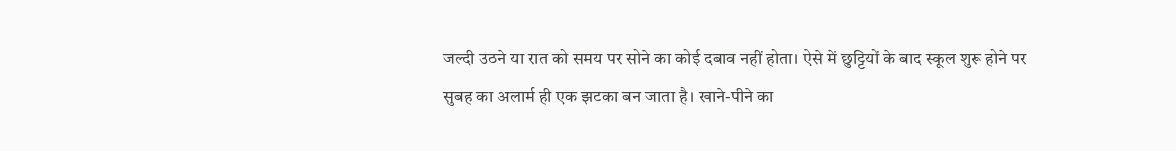जल्दी उठने या रात को समय पर सोने का कोई दबाव नहीं होता। ऐसे में छुट्टियों के बाद स्कूल शुरू होने पर सुबह का अलार्म ही एक झटका बन जाता है। खाने-पीने का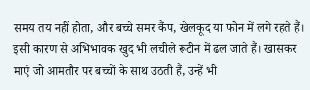समय तय नहीं होता, और बच्चे समर कैंप, खेलकूद या फोन में लगे रहते हैं। इसी कारण से अभिभावक खुद भी लचीले रूटीन में ढल जाते हैं। खासकर माएं जो आमतौर पर बच्चों के साथ उठती हैं, उन्हें भी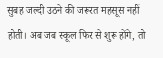सुबह जल्दी उठने की जरूरत महसूस नहीं होती। अब जब स्कूल फिर से शुरू होंगे, तो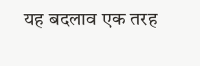यह बदलाव एक तरह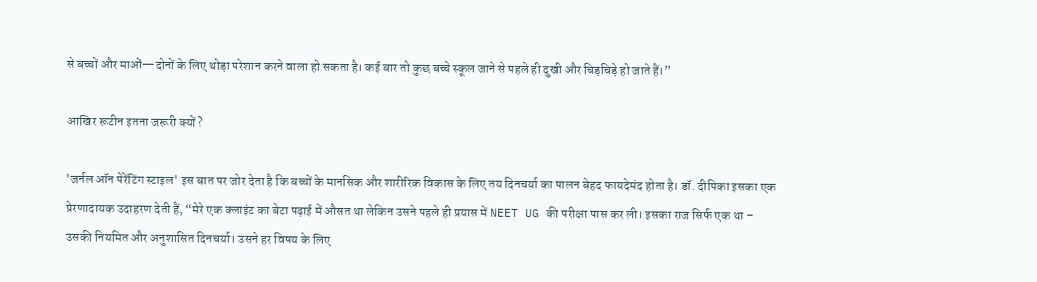से बच्चों और माओं—दोनों के लिए थोड़ा परेशान करने वाला हो सकता है। कई बार तो कुछ बच्चे स्कूल जाने से पहले ही दुखी और चिड़चिड़े हो जाते हैं।”

आखिर रूटीन इतना जरूरी क्यों?

'जर्नल ऑन पेरेंटिंग स्टाइल' इस बात पर जोर देता है कि बच्चों के मानसिक और शारीरिक विकास के लिए तय दिनचर्या का पालन बेहद फायदेमंद होता है। डॉ. दीपिका इसका एक प्रेरणादायक उदाहरण देती हैं, “मेरे एक क्लाइंट का बेटा पढ़ाई में औसत था लेकिन उसने पहले ही प्रयास में NEET UG की परीक्षा पास कर ली। इसका राज सिर्फ एक था – उसकी नियमित और अनुशासित दिनचर्या। उसने हर विषय के लिए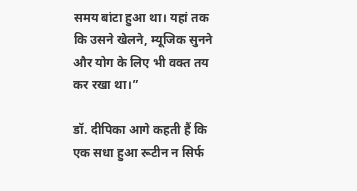समय बांटा हुआ था। यहां तक कि उसने खेलने, म्यूजिक सुनने और योग के लिए भी वक्त तय कर रखा था।”

डॉ. दीपिका आगे कहती हैं कि एक सधा हुआ रूटीन न सिर्फ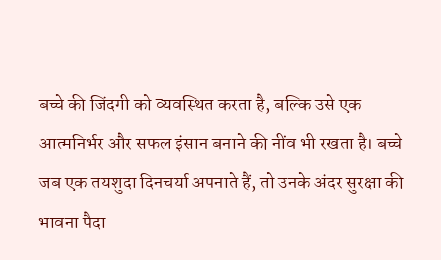बच्चे की जिंदगी को व्यवस्थित करता है, बल्कि उसे एक आत्मनिर्भर और सफल इंसान बनाने की नींव भी रखता है। बच्चे जब एक तयशुदा दिनचर्या अपनाते हैं, तो उनके अंदर सुरक्षा की भावना पैदा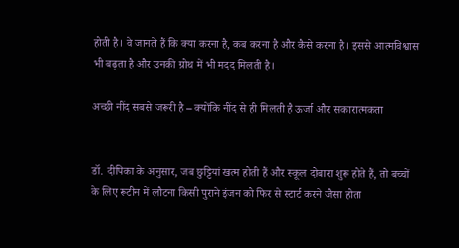होती है। वे जानते हैं कि क्या करना है, कब करना है और कैसे करना है। इससे आत्मविश्वास भी बढ़ता है और उनकी ग्रोथ में भी मदद मिलती है।

अच्छी नींद सबसे जरूरी है – क्योंकि नींद से ही मिलती है ऊर्जा और सकारात्मकता


डॉ. दीपिका के अनुसार, जब छुट्टियां खत्म होती हैं और स्कूल दोबारा शुरू होते हैं, तो बच्चों के लिए रूटीन में लौटना किसी पुराने इंजन को फिर से स्टार्ट करने जैसा होता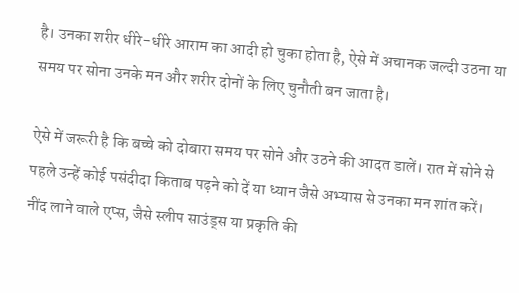है। उनका शरीर धीरे-धीरे आराम का आदी हो चुका होता है, ऐसे में अचानक जल्दी उठना या समय पर सोना उनके मन और शरीर दोनों के लिए चुनौती बन जाता है।

ऐसे में जरूरी है कि बच्चे को दोबारा समय पर सोने और उठने की आदत डालें। रात में सोने से पहले उन्हें कोई पसंदीदा किताब पढ़ने को दें या ध्यान जैसे अभ्यास से उनका मन शांत करें। नींद लाने वाले एप्स, जैसे स्लीप साउंड्स या प्रकृति की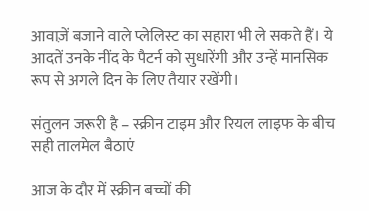आवाज़ें बजाने वाले प्लेलिस्ट का सहारा भी ले सकते हैं। ये आदतें उनके नींद के पैटर्न को सुधारेंगी और उन्हें मानसिक रूप से अगले दिन के लिए तैयार रखेंगी।

संतुलन जरूरी है – स्क्रीन टाइम और रियल लाइफ के बीच सही तालमेल बैठाएं

आज के दौर में स्क्रीन बच्चों की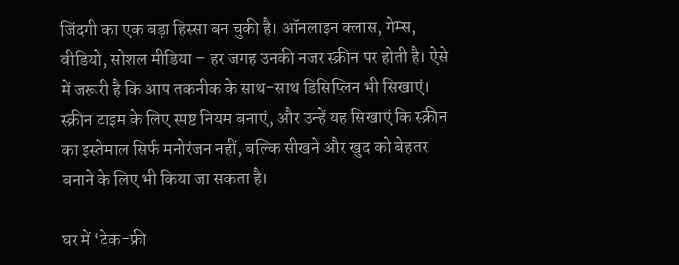जिंदगी का एक बड़ा हिस्सा बन चुकी है। ऑनलाइन क्लास, गेम्स, वीडियो, सोशल मीडिया – हर जगह उनकी नजर स्क्रीन पर होती है। ऐसे में जरूरी है कि आप तकनीक के साथ-साथ डिसिप्लिन भी सिखाएं। स्क्रीन टाइम के लिए स्पष्ट नियम बनाएं, और उन्हें यह सिखाएं कि स्क्रीन का इस्तेमाल सिर्फ मनोरंजन नहीं, बल्कि सीखने और खुद को बेहतर बनाने के लिए भी किया जा सकता है।

घर में ‘टेक-फ्री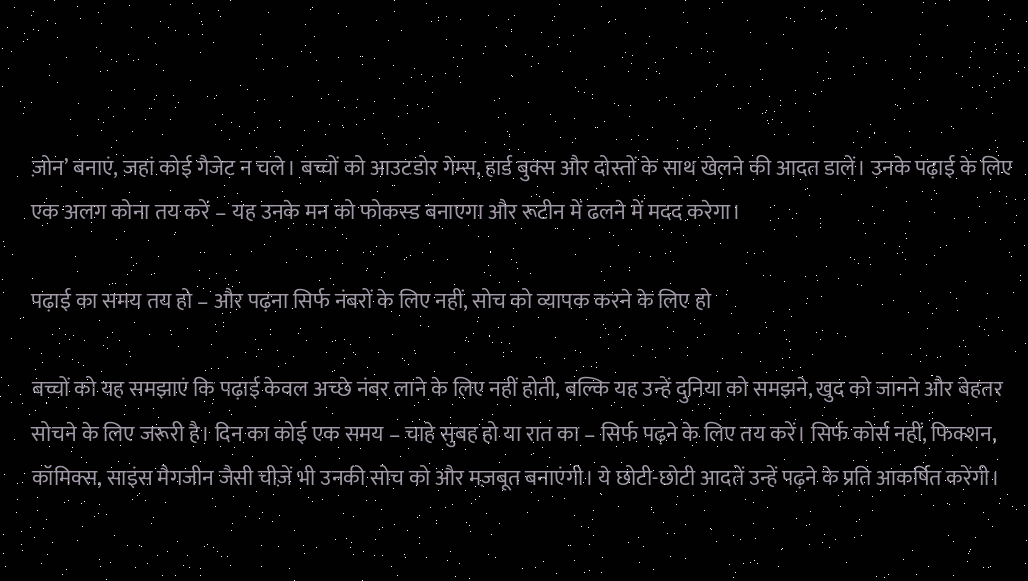ज़ोन’ बनाएं, जहां कोई गैजेट न चले। बच्चों को आउटडोर गेम्स, हार्ड बुक्स और दोस्तों के साथ खेलने की आदत डालें। उनके पढ़ाई के लिए एक अलग कोना तय करें – यह उनके मन को फोकस्ड बनाएगा और रूटीन में ढलने में मदद करेगा।

पढ़ाई का समय तय हो – और पढ़ना सिर्फ नंबरों के लिए नहीं, सोच को व्यापक करने के लिए हो

बच्चों को यह समझाएं कि पढ़ाई केवल अच्छे नंबर लाने के लिए नहीं होती, बल्कि यह उन्हें दुनिया को समझने, खुद को जानने और बेहतर सोचने के लिए जरूरी है। दिन का कोई एक समय – चाहे सुबह हो या रात का – सिर्फ पढ़ने के लिए तय करें। सिर्फ कोर्स नहीं, फिक्शन, कॉमिक्स, साइंस मैगजीन जैसी चीज़ें भी उनकी सोच को और मज़बूत बनाएंगी। ये छोटी-छोटी आदतें उन्हें पढ़ने के प्रति आकर्षित करेंगी।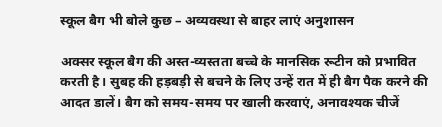स्कूल बैग भी बोले कुछ – अव्यवस्था से बाहर लाएं अनुशासन

अक्सर स्कूल बैग की अस्त-व्यस्तता बच्चे के मानसिक रूटीन को प्रभावित करती है। सुबह की हड़बड़ी से बचने के लिए उन्हें रात में ही बैग पैक करने की आदत डालें। बैग को समय-समय पर खाली करवाएं, अनावश्यक चीजें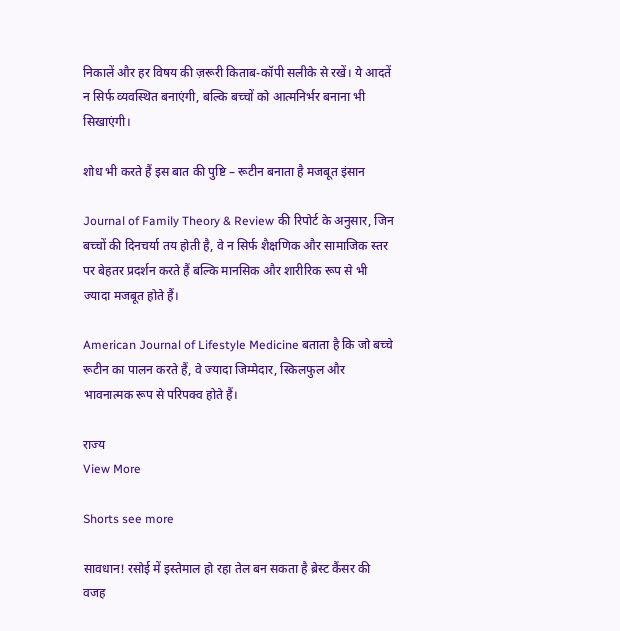निकालें और हर विषय की ज़रूरी किताब-कॉपी सलीके से रखें। ये आदतें न सिर्फ व्यवस्थित बनाएंगी, बल्कि बच्चों को आत्मनिर्भर बनाना भी सिखाएंगी।

शोध भी करते हैं इस बात की पुष्टि – रूटीन बनाता है मजबूत इंसान

Journal of Family Theory & Review की रिपोर्ट के अनुसार, जिन बच्चों की दिनचर्या तय होती है, वे न सिर्फ शैक्षणिक और सामाजिक स्तर पर बेहतर प्रदर्शन करते हैं बल्कि मानसिक और शारीरिक रूप से भी ज्यादा मजबूत होते हैं।

American Journal of Lifestyle Medicine बताता है कि जो बच्चे रूटीन का पालन करते हैं, वे ज्यादा जिम्मेदार, स्किलफुल और भावनात्मक रूप से परिपक्व होते हैं।

राज्य
View More

Shorts see more

सावधान! रसोई में इस्तेमाल हो रहा तेल बन सकता है ब्रेस्ट कैंसर की वजह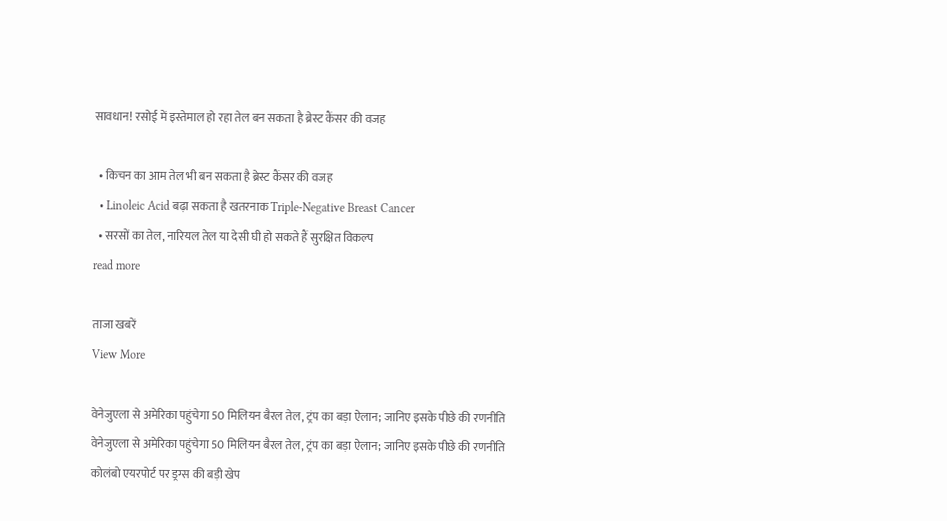सावधान! रसोई में इस्तेमाल हो रहा तेल बन सकता है ब्रेस्ट कैंसर की वजह

  • किचन का आम तेल भी बन सकता है ब्रेस्ट कैंसर की वजह
  • Linoleic Acid बढ़ा सकता है खतरनाक Triple-Negative Breast Cancer
  • सरसों का तेल, नारियल तेल या देसी घी हो सकते हैं सुरक्षित विकल्प
read more

ताजा खबरें
View More

वेनेजुएला से अमेरिका पहुंचेगा 50 मिलियन बैरल तेल, ट्रंप का बड़ा ऐलान; जानिए इसके पीछे की रणनीति
वेनेजुएला से अमेरिका पहुंचेगा 50 मिलियन बैरल तेल, ट्रंप का बड़ा ऐलान; जानिए इसके पीछे की रणनीति
कोलंबो एयरपोर्ट पर ड्रग्स की बड़ी खेप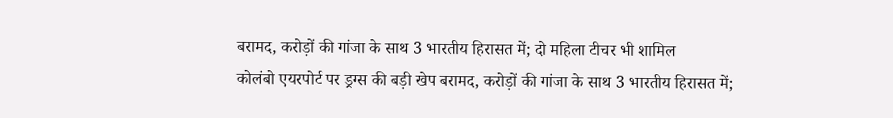बरामद, करोड़ों की गांजा के साथ 3 भारतीय हिरासत में; दो महिला टीचर भी शामिल
कोलंबो एयरपोर्ट पर ड्रग्स की बड़ी खेप बरामद, करोड़ों की गांजा के साथ 3 भारतीय हिरासत में;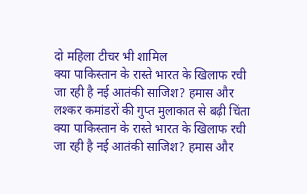दो महिला टीचर भी शामिल
क्या पाकिस्तान के रास्ते भारत के खिलाफ रची जा रही है नई आतंकी साजिश? हमास और लश्कर कमांडरों की गुप्त मुलाकात से बढ़ी चिंता
क्या पाकिस्तान के रास्ते भारत के खिलाफ रची जा रही है नई आतंकी साजिश? हमास और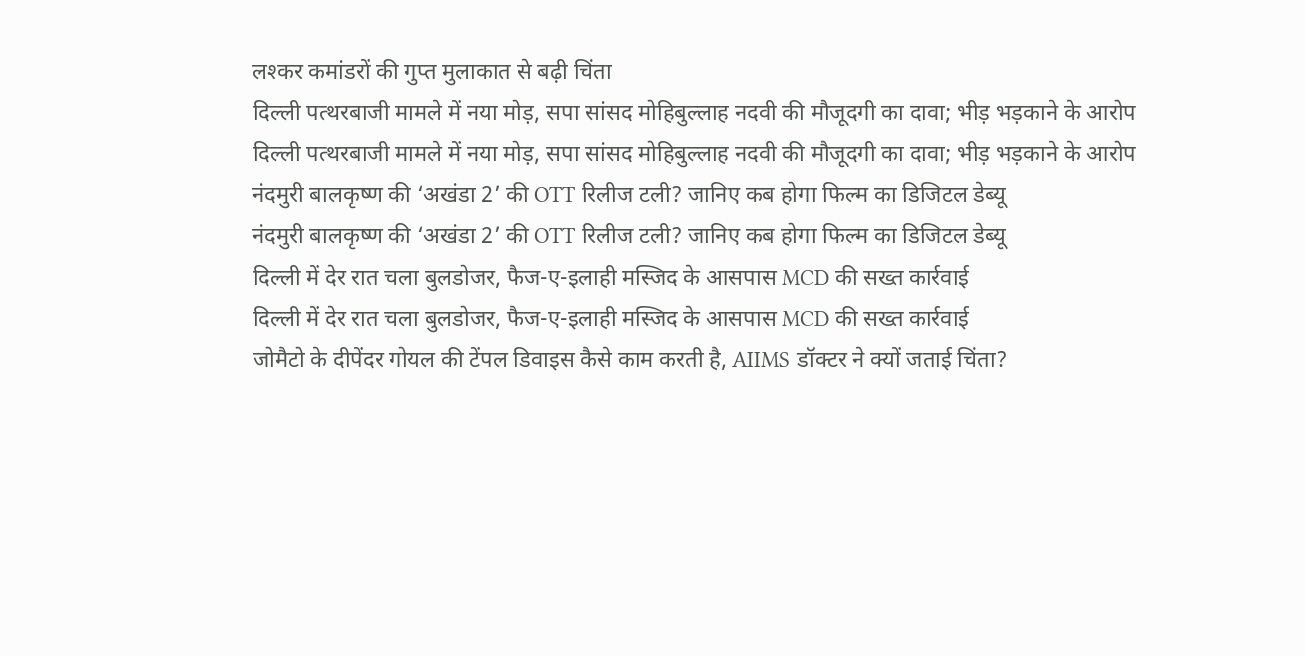लश्कर कमांडरों की गुप्त मुलाकात से बढ़ी चिंता
दिल्ली पत्थरबाजी मामले में नया मोड़, सपा सांसद मोहिबुल्लाह नदवी की मौजूदगी का दावा; भीड़ भड़काने के आरोप
दिल्ली पत्थरबाजी मामले में नया मोड़, सपा सांसद मोहिबुल्लाह नदवी की मौजूदगी का दावा; भीड़ भड़काने के आरोप
नंदमुरी बालकृष्ण की ‘अखंडा 2’ की OTT रिलीज टली? जानिए कब होगा फिल्म का डिजिटल डेब्यू
नंदमुरी बालकृष्ण की ‘अखंडा 2’ की OTT रिलीज टली? जानिए कब होगा फिल्म का डिजिटल डेब्यू
दिल्ली में देर रात चला बुलडोजर, फैज-ए-इलाही मस्जिद के आसपास MCD की सख्त कार्रवाई
दिल्ली में देर रात चला बुलडोजर, फैज-ए-इलाही मस्जिद के आसपास MCD की सख्त कार्रवाई
जोमैटो के दीपेंदर गोयल की टेंपल डिवाइस कैसे काम करती है, AIIMS डॉक्टर ने क्यों जताई चिंता?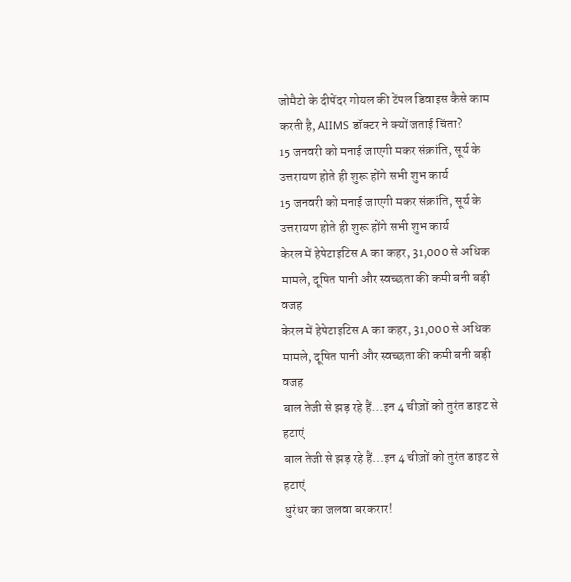जोमैटो के दीपेंदर गोयल की टेंपल डिवाइस कैसे काम करती है, AIIMS डॉक्टर ने क्यों जताई चिंता?
15 जनवरी को मनाई जाएगी मकर संक्रांति, सूर्य के उत्तरायण होते ही शुरू होंगे सभी शुभ कार्य
15 जनवरी को मनाई जाएगी मकर संक्रांति, सूर्य के उत्तरायण होते ही शुरू होंगे सभी शुभ कार्य
केरल में हेपेटाइटिस A का कहर, 31,000 से अधिक मामले, दूषित पानी और स्वच्छता की कमी बनी बड़ी वजह
केरल में हेपेटाइटिस A का कहर, 31,000 से अधिक मामले, दूषित पानी और स्वच्छता की कमी बनी बड़ी वजह
बाल तेजी से झड़ रहे हैं...इन 4 चीज़ों को तुरंत डाइट से हटाएं
बाल तेजी से झड़ रहे हैं...इन 4 चीज़ों को तुरंत डाइट से हटाएं
धुरंधर का जलवा बरकरार!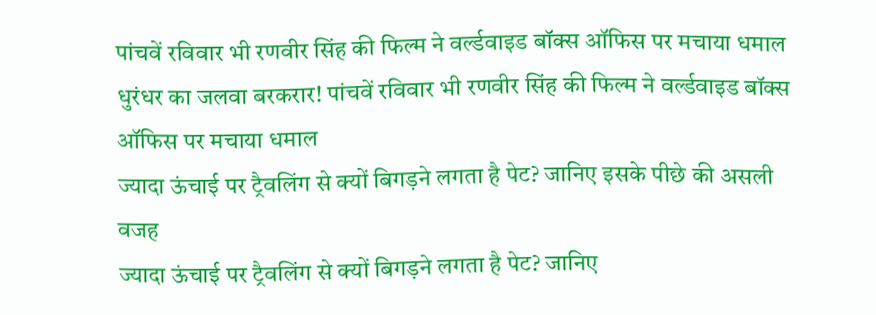पांचवें रविवार भी रणवीर सिंह की फिल्म ने वर्ल्डवाइड बॉक्स ऑफिस पर मचाया धमाल
धुरंधर का जलवा बरकरार! पांचवें रविवार भी रणवीर सिंह की फिल्म ने वर्ल्डवाइड बॉक्स ऑफिस पर मचाया धमाल
ज्यादा ऊंचाई पर ट्रैवलिंग से क्यों बिगड़ने लगता है पेट? जानिए इसके पीछे की असली वजह
ज्यादा ऊंचाई पर ट्रैवलिंग से क्यों बिगड़ने लगता है पेट? जानिए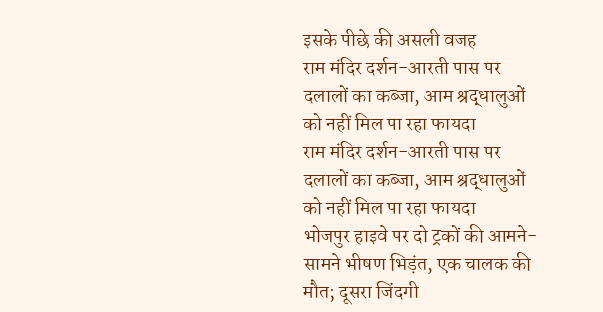इसके पीछे की असली वजह
राम मंदिर दर्शन-आरती पास पर दलालों का कब्जा, आम श्रद्धालुओं को नहीं मिल पा रहा फायदा
राम मंदिर दर्शन-आरती पास पर दलालों का कब्जा, आम श्रद्धालुओं को नहीं मिल पा रहा फायदा
भोजपुर हाइवे पर दो ट्रकों की आमने-सामने भीषण भिड़ंत, एक चालक की मौत; दूसरा जिंदगी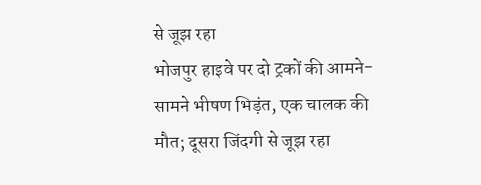से जूझ रहा
भोजपुर हाइवे पर दो ट्रकों की आमने-सामने भीषण भिड़ंत, एक चालक की मौत; दूसरा जिंदगी से जूझ रहा